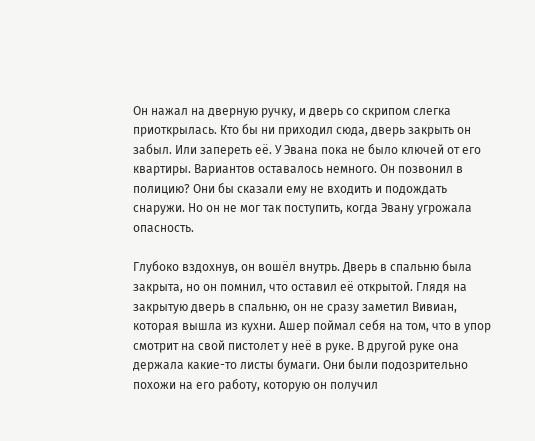Он нажал на дверную ручку, и дверь со скрипом слегка приоткрылась. Кто бы ни приходил сюда, дверь закрыть он забыл. Или запереть её. У Эвана пока не было ключей от его квартиры. Вариантов оставалось немного. Он позвонил в полицию? Они бы сказали ему не входить и подождать снаружи. Но он не мог так поступить, когда Эвану угрожала опасность.

Глубоко вздохнув, он вошёл внутрь. Дверь в спальню была закрыта, но он помнил, что оставил её открытой. Глядя на закрытую дверь в спальню, он не сразу заметил Вивиан, которая вышла из кухни. Ашер поймал себя на том, что в упор смотрит на свой пистолет у неё в руке. В другой руке она держала какие-то листы бумаги. Они были подозрительно похожи на его работу, которую он получил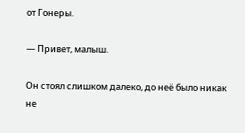от Гонеры.

— Привет, малыш.

Он стоял слишком далеко, до неё было никак не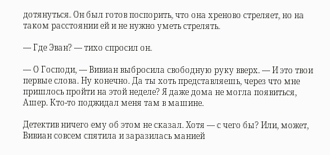дотянуться. Он был готов поспорить, что она хреново стреляет, но на таком расстоянии ей и не нужно уметь стрелять.

— Где Эван? — тихо спросил он.

— О Господи, — Вивиан выбросила свободную руку вверх. — И это твои первые слова. Ну конечно. Да ты хоть представляешь, через что мне пришлось пройти на этой неделе? Я даже дома не могла появиться, Ашер. Кто-то поджидал меня там в машине.

Детектив ничего ему об этом не сказал. Хотя — с чего бы? Или, может, Вивиан совсем спятила и заразилась манией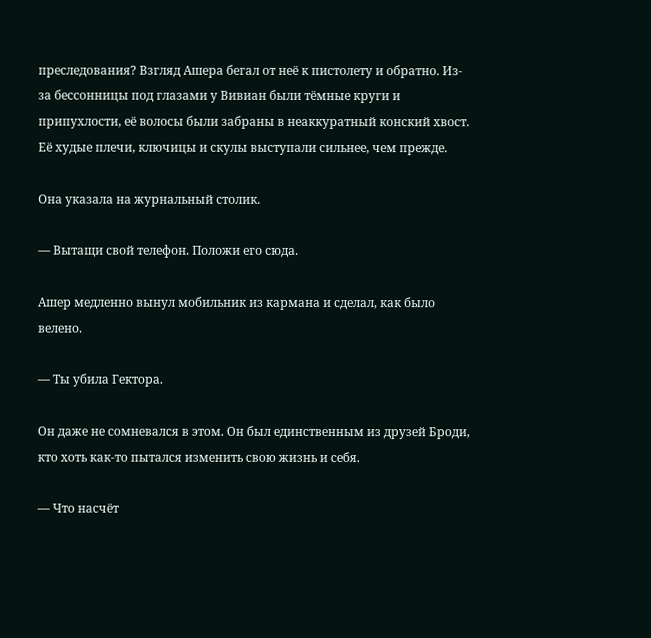преследования? Взгляд Ашера бегал от неё к пистолету и обратно. Из-за бессонницы под глазами у Вивиан были тёмные круги и припухлости, её волосы были забраны в неаккуратный конский хвост. Её худые плечи, ключицы и скулы выступали сильнее, чем прежде.

Она указала на журнальный столик.

— Вытащи свой телефон. Положи его сюда.

Ашер медленно вынул мобильник из кармана и сделал, как было велено.

— Ты убила Гектора.

Он даже не сомневался в этом. Он был единственным из друзей Броди, кто хоть как-то пытался изменить свою жизнь и себя.

— Что насчёт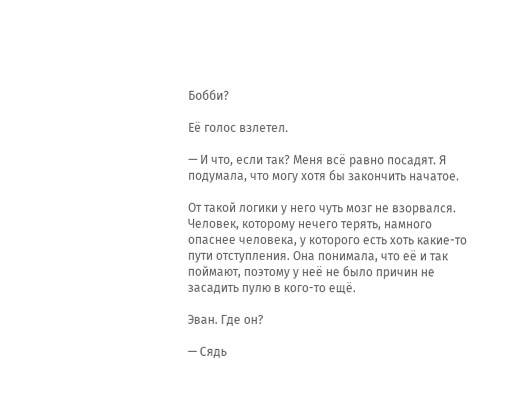Бобби?

Её голос взлетел.

— И что, если так? Меня всё равно посадят. Я подумала, что могу хотя бы закончить начатое.

От такой логики у него чуть мозг не взорвался. Человек, которому нечего терять, намного опаснее человека, у которого есть хоть какие-то пути отступления. Она понимала, что её и так поймают, поэтому у неё не было причин не засадить пулю в кого-то ещё.

Эван. Где он?

— Сядь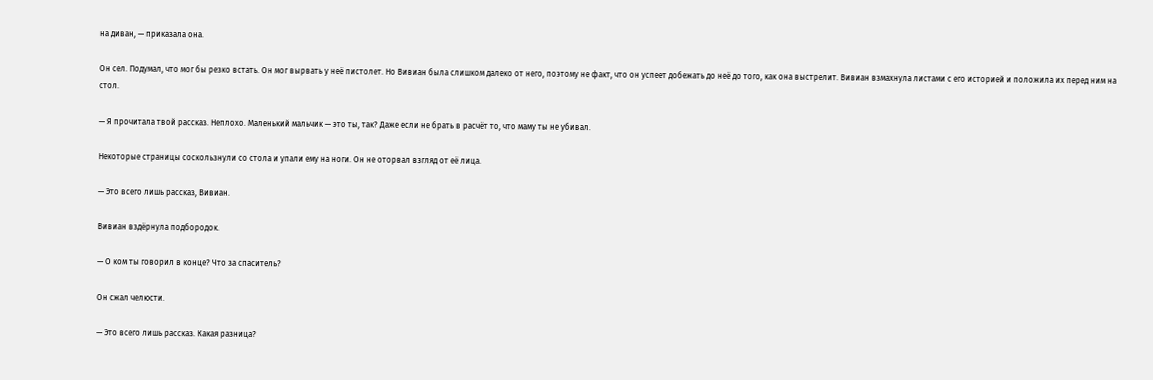на диван, — приказала она.

Он сел. Подумал, что мог бы резко встать. Он мог вырвать у неё пистолет. Но Вивиан была слишком далеко от него, поэтому не факт, что он успеет добежать до неё до того, как она выстрелит. Вивиан взмахнула листами с его историей и положила их перед ним на стол.

— Я прочитала твой рассказ. Неплохо. Маленький мальчик — это ты, так? Даже если не брать в расчёт то, что маму ты не убивал.

Некоторые страницы соскользнули со стола и упали ему на ноги. Он не оторвал взгляд от её лица.

— Это всего лишь рассказ, Вивиан.

Вивиан вздёрнула подбородок.

— О ком ты говорил в конце? Что за спаситель?

Он сжал челюсти.

— Это всего лишь рассказ. Какая разница?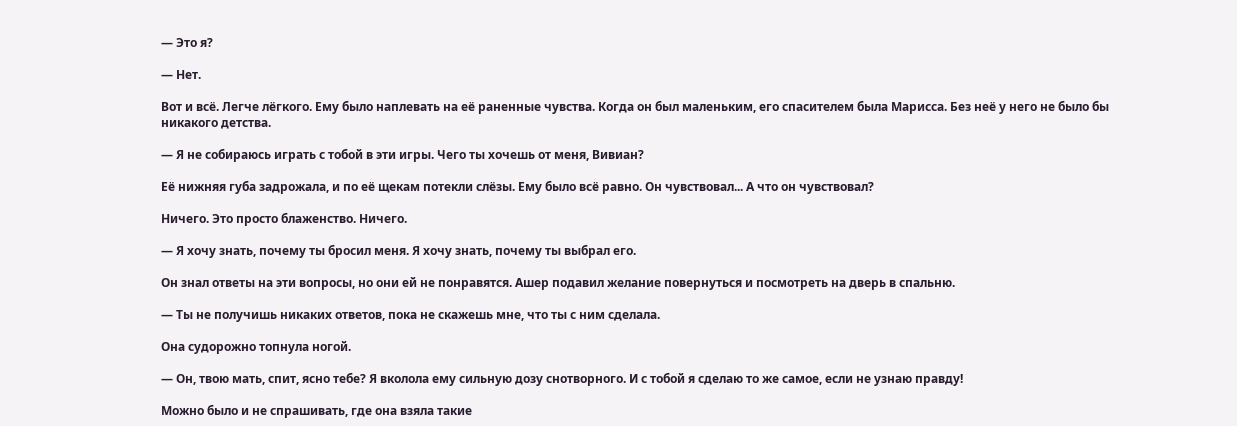— Это я?

— Нет.

Вот и всё. Легче лёгкого. Ему было наплевать на её раненные чувства. Когда он был маленьким, его спасителем была Марисса. Без неё у него не было бы никакого детства.

— Я не собираюсь играть с тобой в эти игры. Чего ты хочешь от меня, Вивиан?

Её нижняя губа задрожала, и по её щекам потекли слёзы. Ему было всё равно. Он чувствовал... А что он чувствовал?

Ничего. Это просто блаженство. Ничего.

— Я хочу знать, почему ты бросил меня. Я хочу знать, почему ты выбрал его.

Он знал ответы на эти вопросы, но они ей не понравятся. Ашер подавил желание повернуться и посмотреть на дверь в спальню.

— Ты не получишь никаких ответов, пока не скажешь мне, что ты с ним сделала.

Она судорожно топнула ногой.

— Он, твою мать, спит, ясно тебе? Я вколола ему сильную дозу снотворного. И с тобой я сделаю то же самое, если не узнаю правду!

Можно было и не спрашивать, где она взяла такие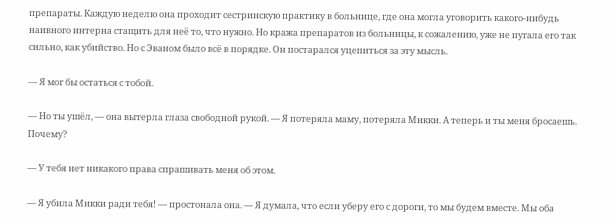препараты. Каждую неделю она проходит сестринскую практику в больнице, где она могла уговорить какого-нибудь наивного интерна стащить для неё то, что нужно. Но кража препаратов из больницы, к сожалению, уже не пугала его так сильно, как убийство. Но с Эваном было всё в порядке. Он постарался уцепиться за эту мысль.

— Я мог бы остаться с тобой.

— Но ты ушёл, — она вытерла глаза свободной рукой. — Я потеряла маму, потеряла Микки. А теперь и ты меня бросаешь. Почему?

— У тебя нет никакого права спрашивать меня об этом.

— Я убила Микки ради тебя! — простонала она. — Я думала, что если уберу его с дороги, то мы будем вместе. Мы оба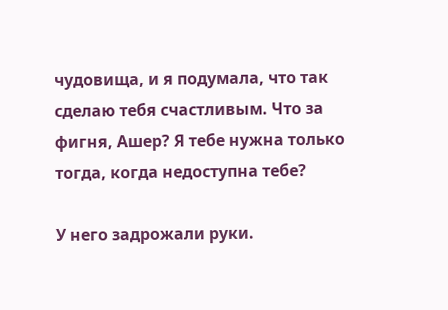чудовища, и я подумала, что так сделаю тебя счастливым. Что за фигня, Ашер? Я тебе нужна только тогда, когда недоступна тебе?

У него задрожали руки.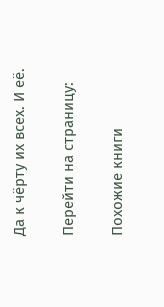Да к чёрту их всех. И её.

Перейти на страницу:

Похожие книги